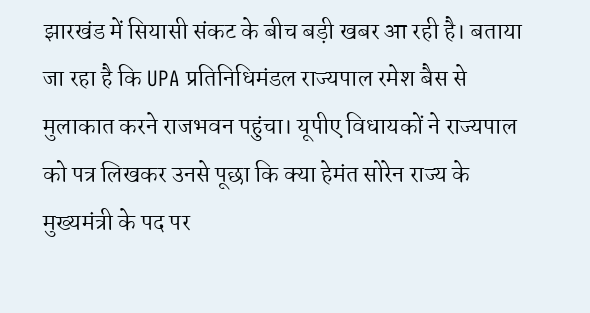झारखंड में सियासी संकट के बीच बड़ी खबर आ रही है। बताया जा रहा है कि UPA प्रतिनिधिमंडल राज्यपाल रमेश बैस से मुलाकात करने राजभवन पहुंचा। यूपीए विधायकों ने राज्यपाल को पत्र लिखकर उनसे पूछा कि क्या हेमंत सोरेन राज्य के मुख्यमंत्री के पद पर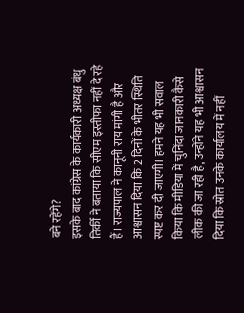बने रहेंगे?
इसके बाद कांग्रेस के कार्यकारी अध्यक्ष बंधु तिर्की ने बताया कि सीएम इस्तीफा नहीं दे रहे हैं। राज्यपाल ने कानूनी राय मांगी है और आश्वासन दिया कि 2 दिनों के भीतर स्थिति स्पष्ट कर दी जाएगी। हमने यह भी सवाल किया कि मीडिया में चुनिंदा जानकारी कैसे लीक की जा रही है, उन्होंने यह भी आश्वासन दिया कि स्रोत उनके कार्यालय में नहीं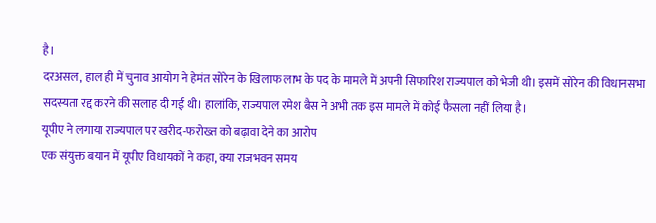है।
दरअसल, हाल ही में चुनाव आयोग ने हेमंत सोरेन के खिलाफ लाभ के पद के मामले में अपनी सिफारिश राज्यपाल को भेजी थी। इसमें सोरेन की विधानसभा सदस्यता रद्द करने की सलाह दी गई थी। हालांकि, राज्यपाल रमेश बैस ने अभी तक इस मामले में कोई फैसला नहीं लिया है।
यूपीए ने लगाया राज्यपाल पर खरीद-फरोख्त को बढ़ावा देने का आरोप
एक संयुक्त बयान में यूपीए विधायकों ने कहा, क्या राजभवन समय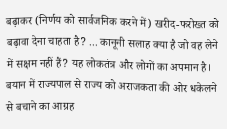बढ़ाकर (निर्णय को सार्वजनिक करने में) खरीद-फरोख्त को बढ़ावा देना चाहता है? ... कानूनी सलाह क्या है जो वह लेने में सक्षम नहीं हैं? यह लोकतंत्र और लोगों का अपमान है। बयान में राज्यपाल से राज्य को अराजकता की ओर धकेलने से बचाने का आग्रह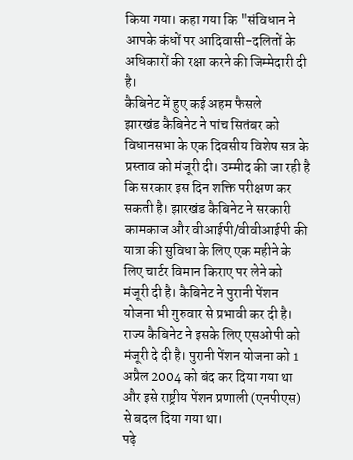किया गया। कहा गया कि "संविधान ने आपके कंधों पर आदिवासी-दलितों के अधिकारों की रक्षा करने की जिम्मेदारी दी है।
कैबिनेट में हुए कई अहम फैसले
झारखंड कैबिनेट ने पांच सितंबर को विधानसभा के एक दिवसीय विशेष सत्र के प्रस्ताव को मंजूरी दी। उम्मीद की जा रही है कि सरकार इस दिन शक्ति परीक्षण कर सकती है। झारखंड कैबिनेट ने सरकारी कामकाज और वीआईपी/वीवीआईपी की यात्रा की सुविधा के लिए एक महीने के लिए चार्टर विमान किराए पर लेने को मंजूरी दी है। कैबिनेट ने पुरानी पेंशन योजना भी गुरुवार से प्रभावी कर दी है। राज्य कैबिनेट ने इसके लिए एसओपी को मंजूरी दे दी है। पुरानी पेंशन योजना को 1 अप्रैल 2004 को बंद कर दिया गया था और इसे राष्ट्रीय पेंशन प्रणाली (एनपीएस) से बदल दिया गया था।
पढ़े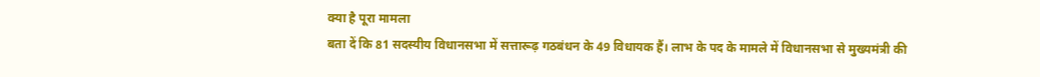क्या है पूरा मामला
बता दें कि 81 सदस्यीय विधानसभा में सत्तारूढ़ गठबंधन के 49 विधायक हैं। लाभ के पद के मामले में विधानसभा से मुख्यमंत्री की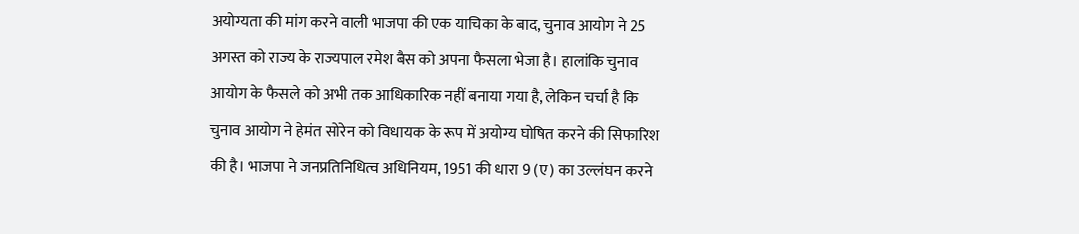अयोग्यता की मांग करने वाली भाजपा की एक याचिका के बाद, चुनाव आयोग ने 25 अगस्त को राज्य के राज्यपाल रमेश बैस को अपना फैसला भेजा है। हालांकि चुनाव आयोग के फैसले को अभी तक आधिकारिक नहीं बनाया गया है, लेकिन चर्चा है कि चुनाव आयोग ने हेमंत सोरेन को विधायक के रूप में अयोग्य घोषित करने की सिफारिश की है। भाजपा ने जनप्रतिनिधित्व अधिनियम, 1951 की धारा 9 (ए) का उल्लंघन करने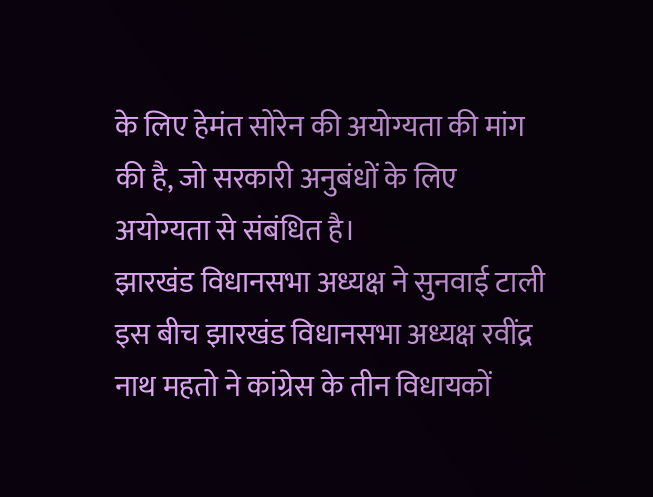के लिए हेमंत सोरेन की अयोग्यता की मांग की है, जो सरकारी अनुबंधों के लिए अयोग्यता से संबंधित है।
झारखंड विधानसभा अध्यक्ष ने सुनवाई टाली
इस बीच झारखंड विधानसभा अध्यक्ष रवींद्र नाथ महतो ने कांग्रेस के तीन विधायकों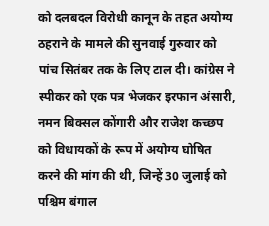को दलबदल विरोधी कानून के तहत अयोग्य ठहराने के मामले की सुनवाई गुरुवार को पांच सितंबर तक के लिए टाल दी। कांग्रेस ने स्पीकर को एक पत्र भेजकर इरफान अंसारी, नमन बिक्सल कोंगारी और राजेश कच्छप को विधायकों के रूप में अयोग्य घोषित करने की मांग की थी, जिन्हें 30 जुलाई को पश्चिम बंगाल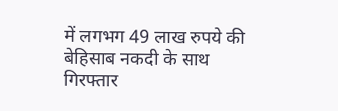में लगभग 49 लाख रुपये की बेहिसाब नकदी के साथ गिरफ्तार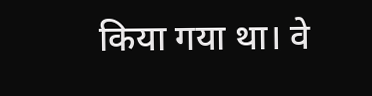किया गया था। वे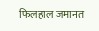फिलहाल जमानत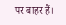पर बाहर हैं।